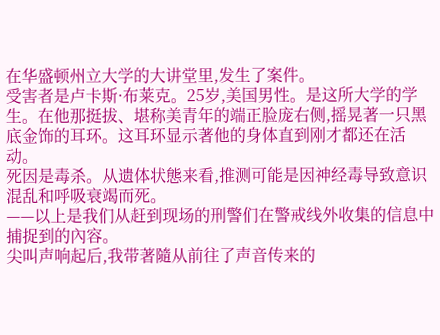在华盛顿州立大学的大讲堂里,发生了案件。
受害者是卢卡斯·布莱克。25岁,美国男性。是这所大学的学生。在他那挺拔、堪称美青年的端正脸庞右侧,摇晃著一只黑底金饰的耳环。这耳环显示著他的身体直到刚才都还在活动。
死因是毒杀。从遗体状態来看,推测可能是因神经毒导致意识混乱和呼吸衰竭而死。
——以上是我们从赶到现场的刑警们在警戒线外收集的信息中捕捉到的內容。
尖叫声响起后,我带著隨从前往了声音传来的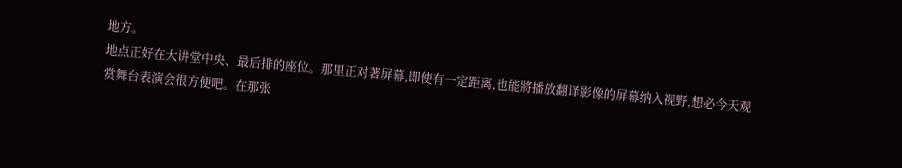地方。
地点正好在大讲堂中央、最后排的座位。那里正对著屏幕,即使有一定距离,也能將播放翻译影像的屏幕纳入视野,想必今天观赏舞台表演会很方便吧。在那张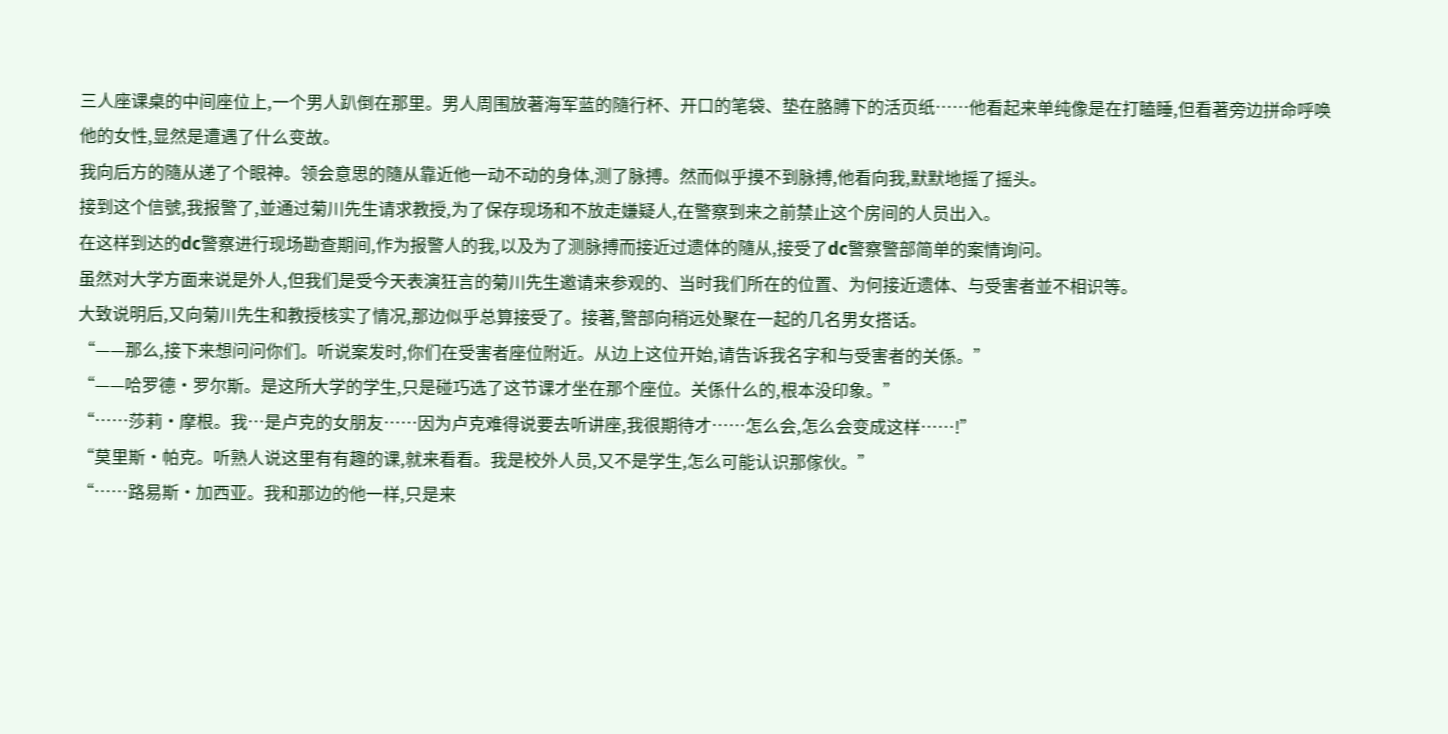三人座课桌的中间座位上,一个男人趴倒在那里。男人周围放著海军蓝的隨行杯、开口的笔袋、垫在胳膊下的活页纸……他看起来单纯像是在打瞌睡,但看著旁边拼命呼唤他的女性,显然是遭遇了什么变故。
我向后方的隨从递了个眼神。领会意思的隨从靠近他一动不动的身体,测了脉搏。然而似乎摸不到脉搏,他看向我,默默地摇了摇头。
接到这个信號,我报警了,並通过菊川先生请求教授,为了保存现场和不放走嫌疑人,在警察到来之前禁止这个房间的人员出入。
在这样到达的dc警察进行现场勘查期间,作为报警人的我,以及为了测脉搏而接近过遗体的隨从,接受了dc警察警部简单的案情询问。
虽然对大学方面来说是外人,但我们是受今天表演狂言的菊川先生邀请来参观的、当时我们所在的位置、为何接近遗体、与受害者並不相识等。
大致说明后,又向菊川先生和教授核实了情况,那边似乎总算接受了。接著,警部向稍远处聚在一起的几名男女搭话。
“——那么,接下来想问问你们。听说案发时,你们在受害者座位附近。从边上这位开始,请告诉我名字和与受害者的关係。”
“——哈罗德·罗尔斯。是这所大学的学生,只是碰巧选了这节课才坐在那个座位。关係什么的,根本没印象。”
“……莎莉·摩根。我…是卢克的女朋友……因为卢克难得说要去听讲座,我很期待才……怎么会,怎么会变成这样……!”
“莫里斯·帕克。听熟人说这里有有趣的课,就来看看。我是校外人员,又不是学生,怎么可能认识那傢伙。”
“……路易斯·加西亚。我和那边的他一样,只是来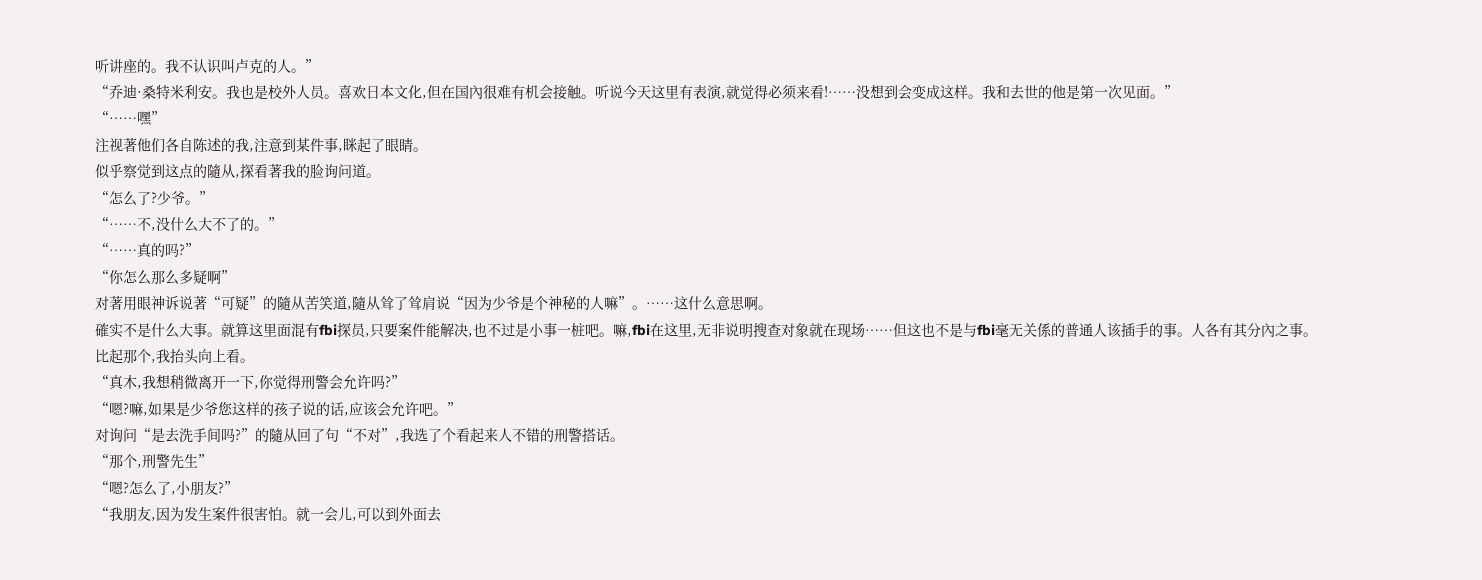听讲座的。我不认识叫卢克的人。”
“乔迪·桑特米利安。我也是校外人员。喜欢日本文化,但在国內很难有机会接触。听说今天这里有表演,就觉得必须来看!……没想到会变成这样。我和去世的他是第一次见面。”
“……嘿”
注视著他们各自陈述的我,注意到某件事,眯起了眼睛。
似乎察觉到这点的隨从,探看著我的脸询问道。
“怎么了?少爷。”
“……不,没什么大不了的。”
“……真的吗?”
“你怎么那么多疑啊”
对著用眼神诉说著“可疑”的隨从苦笑道,隨从耸了耸肩说“因为少爷是个神秘的人嘛”。……这什么意思啊。
確实不是什么大事。就算这里面混有fbi探员,只要案件能解决,也不过是小事一桩吧。嘛,fbi在这里,无非说明搜查对象就在现场……但这也不是与fbi毫无关係的普通人该插手的事。人各有其分內之事。
比起那个,我抬头向上看。
“真木,我想稍微离开一下,你觉得刑警会允许吗?”
“嗯?嘛,如果是少爷您这样的孩子说的话,应该会允许吧。”
对询问“是去洗手间吗?”的隨从回了句“不对”,我选了个看起来人不错的刑警搭话。
“那个,刑警先生”
“嗯?怎么了,小朋友?”
“我朋友,因为发生案件很害怕。就一会儿,可以到外面去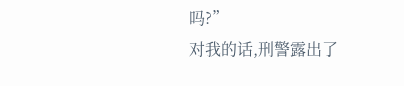吗?”
对我的话,刑警露出了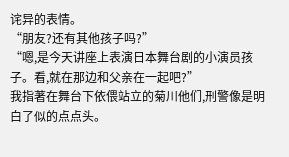诧异的表情。
“朋友?还有其他孩子吗?”
“嗯,是今天讲座上表演日本舞台剧的小演员孩子。看,就在那边和父亲在一起吧?”
我指著在舞台下依偎站立的菊川他们,刑警像是明白了似的点点头。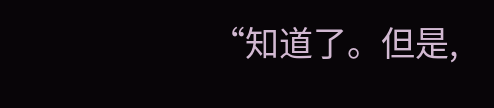“知道了。但是,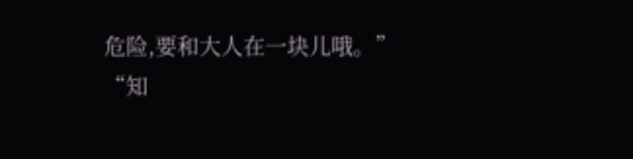危险,要和大人在一块儿哦。”
“知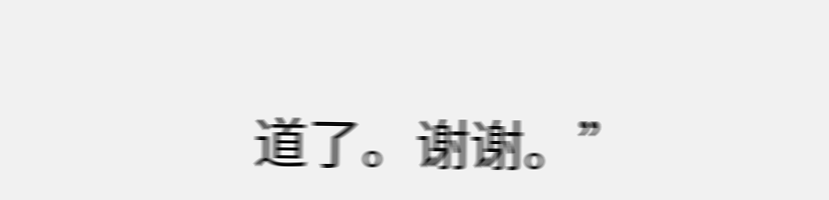道了。谢谢。”